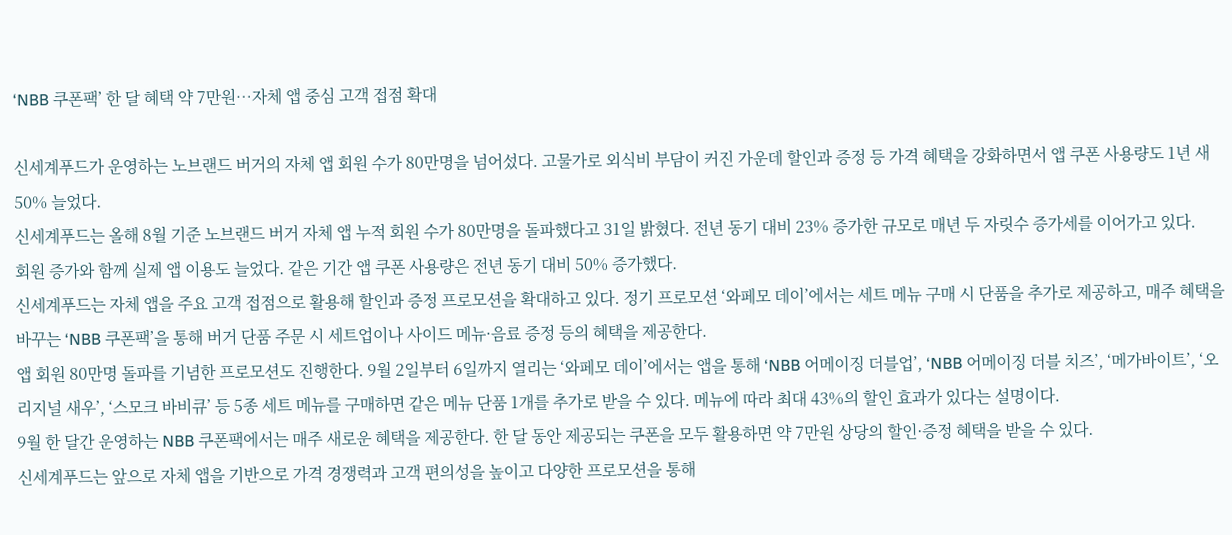‘NBB 쿠폰팩’ 한 달 혜택 약 7만원…자체 앱 중심 고객 접점 확대

신세계푸드가 운영하는 노브랜드 버거의 자체 앱 회원 수가 80만명을 넘어섰다. 고물가로 외식비 부담이 커진 가운데 할인과 증정 등 가격 혜택을 강화하면서 앱 쿠폰 사용량도 1년 새 50% 늘었다.
신세계푸드는 올해 8월 기준 노브랜드 버거 자체 앱 누적 회원 수가 80만명을 돌파했다고 31일 밝혔다. 전년 동기 대비 23% 증가한 규모로 매년 두 자릿수 증가세를 이어가고 있다.
회원 증가와 함께 실제 앱 이용도 늘었다. 같은 기간 앱 쿠폰 사용량은 전년 동기 대비 50% 증가했다.
신세계푸드는 자체 앱을 주요 고객 접점으로 활용해 할인과 증정 프로모션을 확대하고 있다. 정기 프로모션 ‘와페모 데이’에서는 세트 메뉴 구매 시 단품을 추가로 제공하고, 매주 혜택을 바꾸는 ‘NBB 쿠폰팩’을 통해 버거 단품 주문 시 세트업이나 사이드 메뉴·음료 증정 등의 혜택을 제공한다.
앱 회원 80만명 돌파를 기념한 프로모션도 진행한다. 9월 2일부터 6일까지 열리는 ‘와페모 데이’에서는 앱을 통해 ‘NBB 어메이징 더블업’, ‘NBB 어메이징 더블 치즈’, ‘메가바이트’, ‘오리지널 새우’, ‘스모크 바비큐’ 등 5종 세트 메뉴를 구매하면 같은 메뉴 단품 1개를 추가로 받을 수 있다. 메뉴에 따라 최대 43%의 할인 효과가 있다는 설명이다.
9월 한 달간 운영하는 NBB 쿠폰팩에서는 매주 새로운 혜택을 제공한다. 한 달 동안 제공되는 쿠폰을 모두 활용하면 약 7만원 상당의 할인·증정 혜택을 받을 수 있다.
신세계푸드는 앞으로 자체 앱을 기반으로 가격 경쟁력과 고객 편의성을 높이고 다양한 프로모션을 통해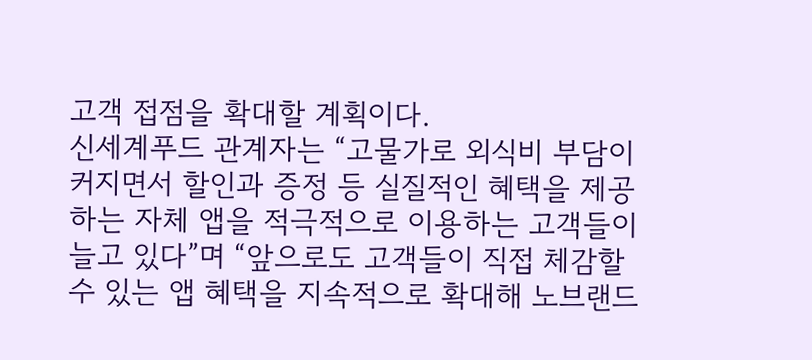고객 접점을 확대할 계획이다.
신세계푸드 관계자는 “고물가로 외식비 부담이 커지면서 할인과 증정 등 실질적인 혜택을 제공하는 자체 앱을 적극적으로 이용하는 고객들이 늘고 있다”며 “앞으로도 고객들이 직접 체감할 수 있는 앱 혜택을 지속적으로 확대해 노브랜드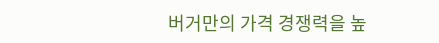버거만의 가격 경쟁력을 높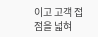이고 고객 접점을 넓혀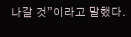나갈 것”이라고 말했다.